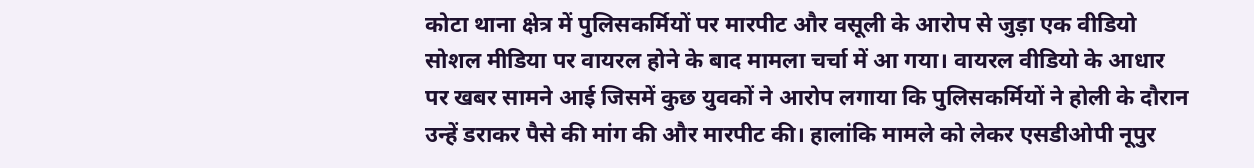कोटा थाना क्षेत्र में पुलिसकर्मियों पर मारपीट और वसूली के आरोप से जुड़ा एक वीडियो सोशल मीडिया पर वायरल होने के बाद मामला चर्चा में आ गया। वायरल वीडियो के आधार पर खबर सामने आई जिसमें कुछ युवकों ने आरोप लगाया कि पुलिसकर्मियों ने होली के दौरान उन्हें डराकर पैसे की मांग की और मारपीट की। हालांकि मामले को लेकर एसडीओपी नूपुर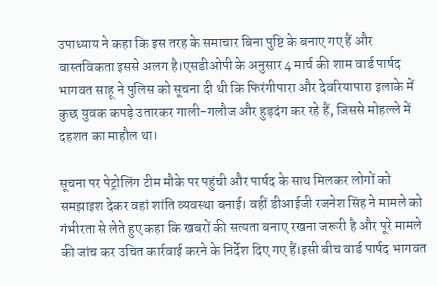उपाध्याय ने कहा कि इस तरह के समाचार बिना पुष्टि के बनाए गए हैं और वास्तविकता इससे अलग है।एसडीओपी के अनुसार 4 मार्च की शाम वार्ड पार्षद भागवत साहू ने पुलिस को सूचना दी थी कि फिरंगीपारा और देवरियापारा इलाके में कुछ युवक कपड़े उतारकर गाली-गलौज और हुड़दंग कर रहे हैं, जिससे मोहल्ले में दहशत का माहौल था।

सूचना पर पेट्रोलिंग टीम मौके पर पहुंची और पार्षद के साथ मिलकर लोगों को समझाइश देकर वहां शांति व्यवस्था बनाई। वहीं डीआईजी रजनेश सिंह ने मामले को गंभीरता से लेते हुए कहा कि खबरों की सत्यता बनाए रखना जरूरी है और पूरे मामले की जांच कर उचित कार्रवाई करने के निर्देश दिए गए हैं।इसी बीच वार्ड पार्षद भागवत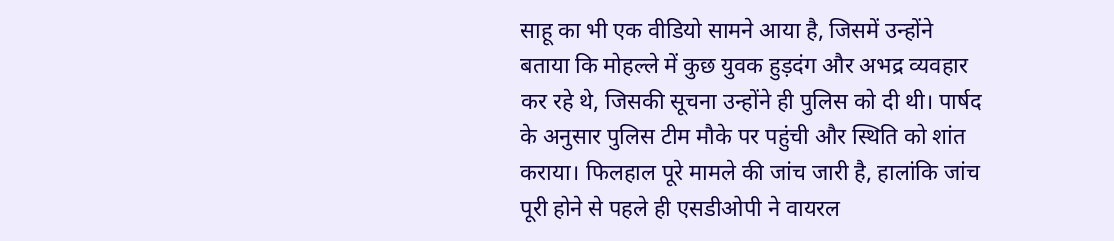साहू का भी एक वीडियो सामने आया है, जिसमें उन्होंने बताया कि मोहल्ले में कुछ युवक हुड़दंग और अभद्र व्यवहार कर रहे थे, जिसकी सूचना उन्होंने ही पुलिस को दी थी। पार्षद के अनुसार पुलिस टीम मौके पर पहुंची और स्थिति को शांत कराया। फिलहाल पूरे मामले की जांच जारी है, हालांकि जांच पूरी होने से पहले ही एसडीओपी ने वायरल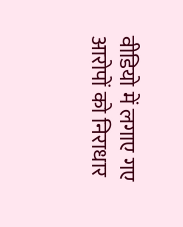वीडियो में लगाए गए आरोपों को निराधार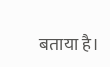बताया है।